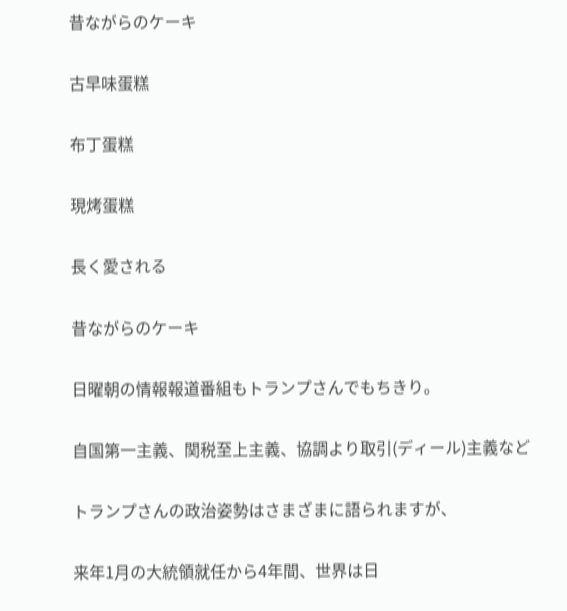昔ながらのケーキ

古早味蛋糕

布丁蛋糕

現烤蛋糕

長く愛される

昔ながらのケーキ

日曜朝の情報報道番組もトランプさんでもちきり。

自国第一主義、関税至上主義、協調より取引(ディール)主義など

トランプさんの政治姿勢はさまざまに語られますが、

来年1月の大統領就任から4年間、世界は日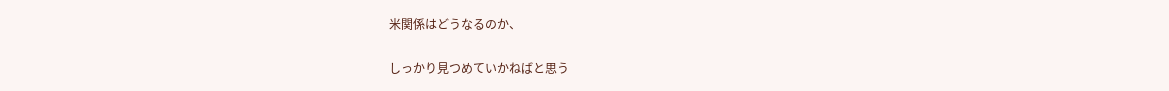米関係はどうなるのか、

しっかり見つめていかねばと思う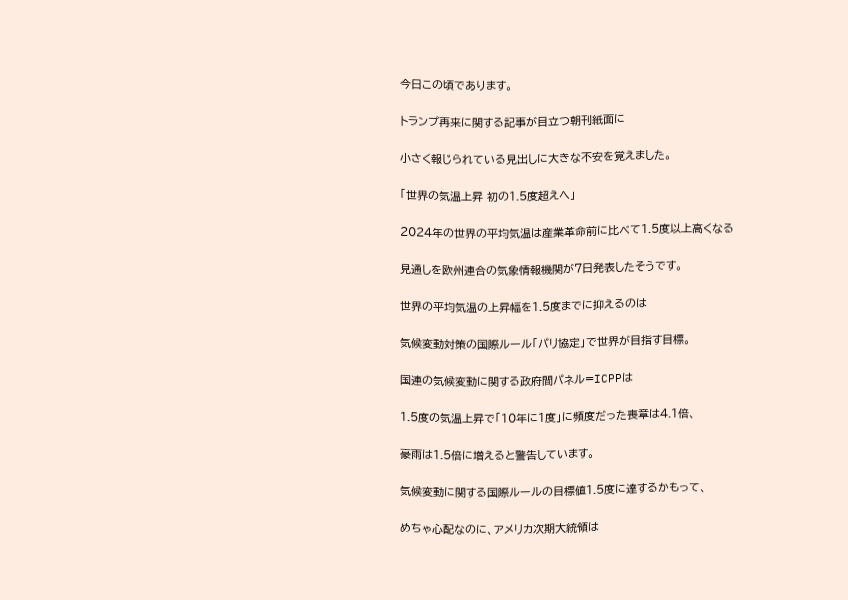今日この頃であります。

トランプ再来に関する記事が目立つ朝刊紙面に

小さく報じられている見出しに大きな不安を覚えました。

「世界の気温上昇 初の1.5度超えへ」

2024年の世界の平均気温は産業革命前に比べて1.5度以上高くなる

見通しを欧州連合の気象情報機関が7日発表したそうです。

世界の平均気温の上昇幅を1.5度までに抑えるのは

気候変動対策の国際ルール「パリ協定」で世界が目指す目標。

国連の気候変動に関する政府間パネル=ICPPは

1.5度の気温上昇で「10年に1度」に頻度だった喪章は4.1倍、

豪雨は1.5倍に増えると警告しています。

気候変動に関する国際ルールの目標値1.5度に達するかもって、

めちゃ心配なのに、アメリカ次期大統領は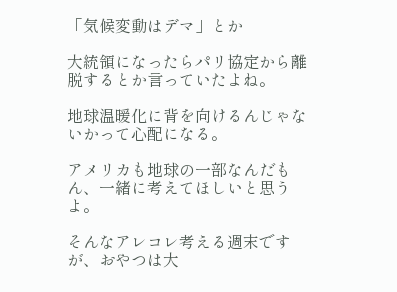「気候変動はデマ」とか

大統領になったらパリ協定から離脱するとか言っていたよね。

地球温暖化に背を向けるんじゃないかって心配になる。

アメリカも地球の一部なんだもん、一緒に考えてほしいと思うよ。

そんなアレコレ考える週末ですが、おやつは大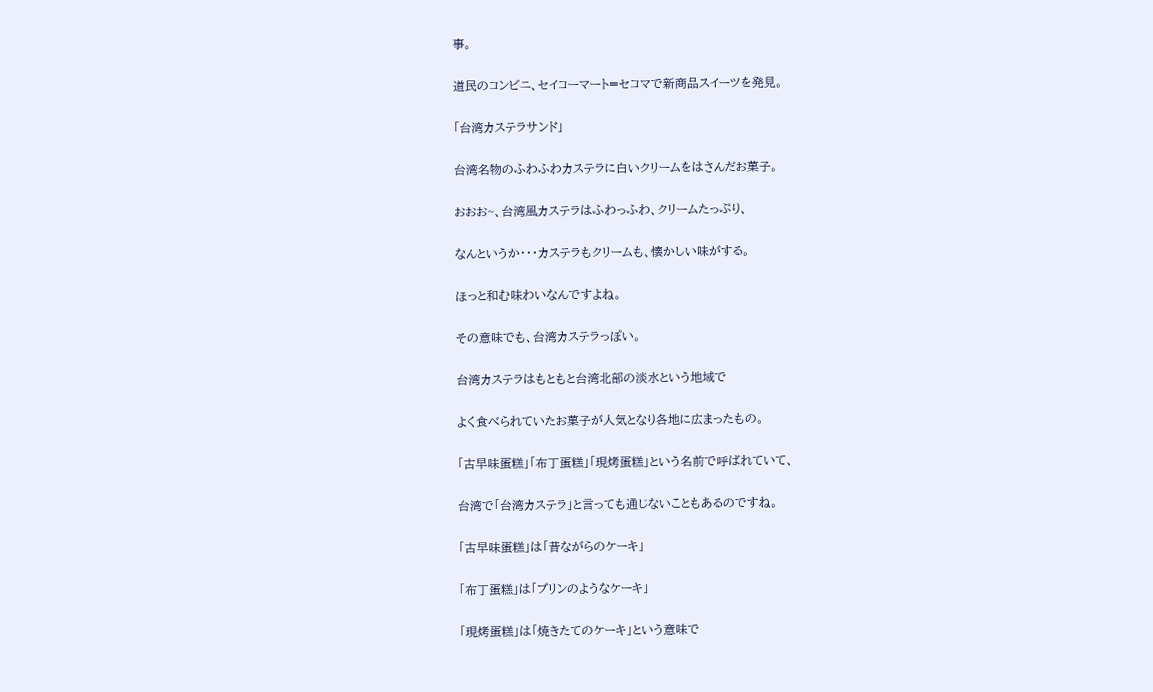事。

道民のコンビニ、セイコーマート=セコマで新商品スイーツを発見。

「台湾カステラサンド」

台湾名物のふわふわカステラに白いクリームをはさんだお菓子。

おおお~、台湾風カステラはふわっふわ、クリームたっぷり、

なんというか・・・カステラもクリームも、懐かしい味がする。

ほっと和む味わいなんですよね。

その意味でも、台湾カステラっぽい。

台湾カステラはもともと台湾北部の淡水という地域で

よく食べられていたお菓子が人気となり各地に広まったもの。

「古早味蛋糕」「布丁蛋糕」「現烤蛋糕」という名前で呼ばれていて、

台湾で「台湾カステラ」と言っても通じないこともあるのですね。

「古早味蛋糕」は「昔ながらのケーキ」

「布丁蛋糕」は「プリンのようなケーキ」

「現烤蛋糕」は「焼きたてのケーキ」という意味で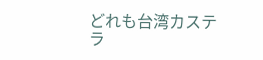どれも台湾カステラ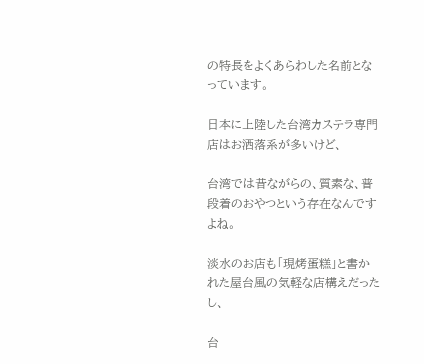の特長をよくあらわした名前となっています。

日本に上陸した台湾カステラ専門店はお洒落系が多いけど、

台湾では昔ながらの、質素な、普段着のおやつという存在なんですよね。

淡水のお店も「現烤蛋糕」と書かれた屋台風の気軽な店構えだったし、

台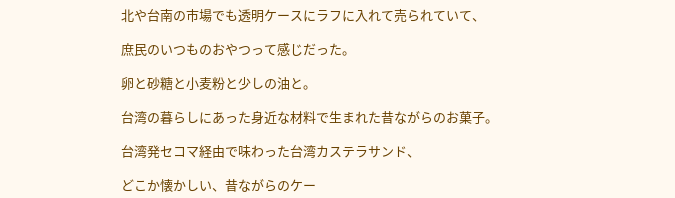北や台南の市場でも透明ケースにラフに入れて売られていて、

庶民のいつものおやつって感じだった。

卵と砂糖と小麦粉と少しの油と。

台湾の暮らしにあった身近な材料で生まれた昔ながらのお菓子。

台湾発セコマ経由で味わった台湾カステラサンド、

どこか懐かしい、昔ながらのケー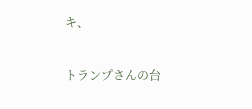キ、

トランプさんの台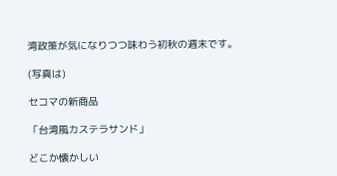湾政策が気になりつつ味わう初秋の週末です。

(写真は)

セコマの新商品

「台湾風カステラサンド」

どこか懐かしい